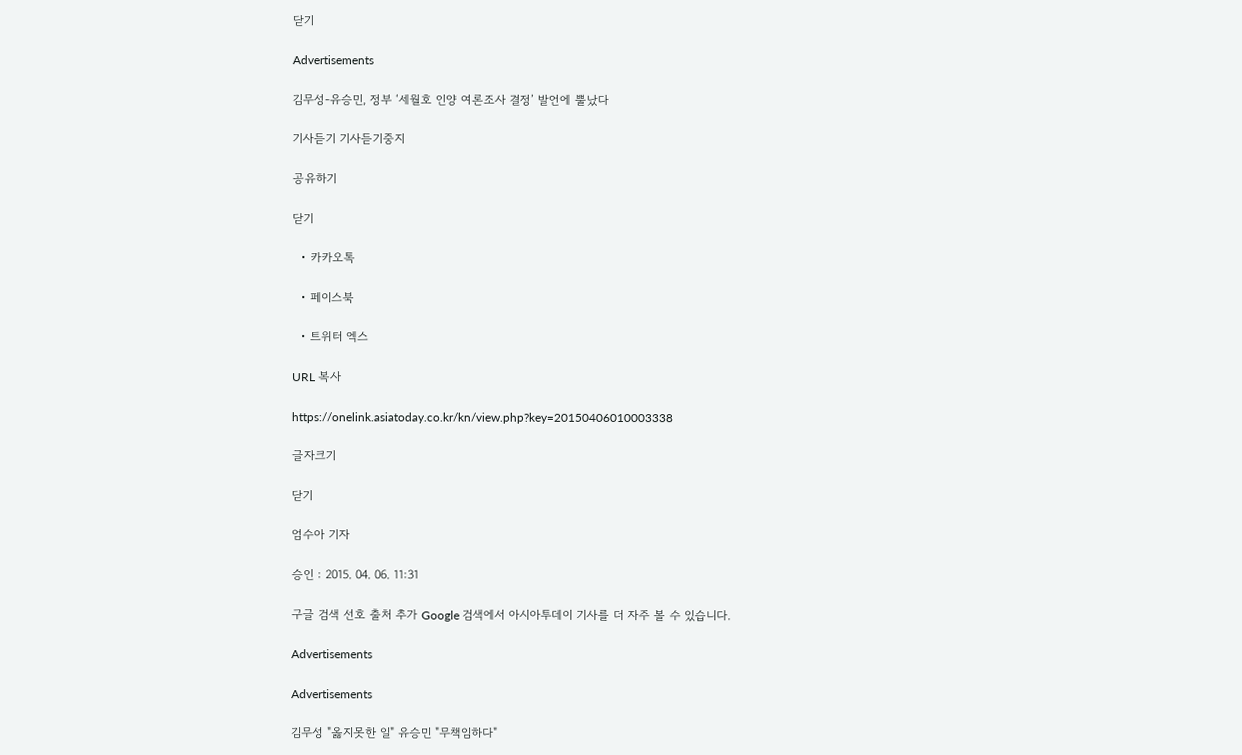닫기

Advertisements

김무성-유승민, 정부 ‘세월호 인양 여론조사 결정’ 발언에 뿔났다

기사듣기 기사듣기중지

공유하기

닫기

  • 카카오톡

  • 페이스북

  • 트위터 엑스

URL 복사

https://onelink.asiatoday.co.kr/kn/view.php?key=20150406010003338

글자크기

닫기

엄수아 기자

승인 : 2015. 04. 06. 11:31

구글 검색 선호 출처 추가 Google 검색에서 아시아투데이 기사를 더 자주 볼 수 있습니다.

Advertisements

Advertisements

김무성 "옳지못한 일" 유승민 "무책임하다"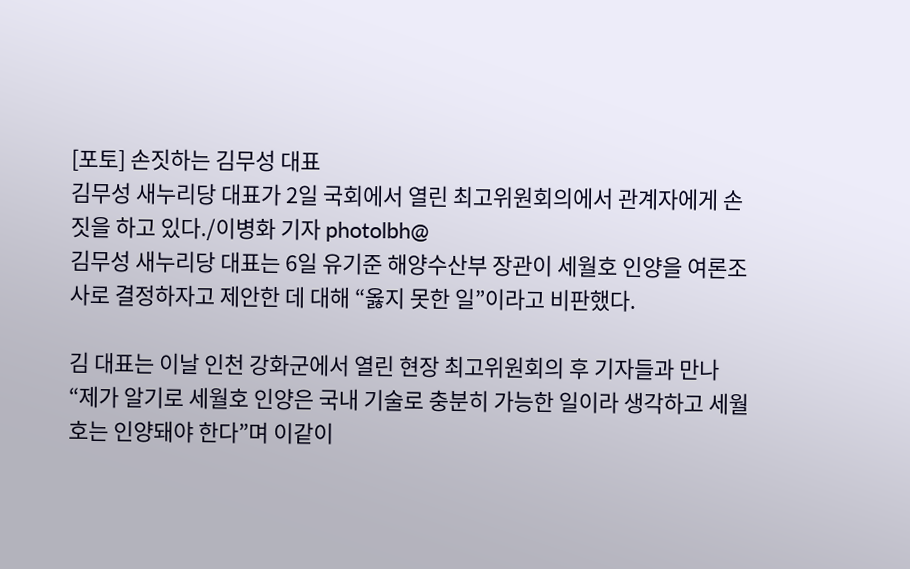[포토] 손짓하는 김무성 대표
김무성 새누리당 대표가 2일 국회에서 열린 최고위원회의에서 관계자에게 손짓을 하고 있다./이병화 기자 photolbh@
김무성 새누리당 대표는 6일 유기준 해양수산부 장관이 세월호 인양을 여론조사로 결정하자고 제안한 데 대해 “옳지 못한 일”이라고 비판했다.

김 대표는 이날 인천 강화군에서 열린 현장 최고위원회의 후 기자들과 만나 “제가 알기로 세월호 인양은 국내 기술로 충분히 가능한 일이라 생각하고 세월호는 인양돼야 한다”며 이같이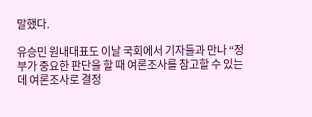말했다.

유승민 원내대표도 이날 국회에서 기자들과 만나 “정부가 중요한 판단을 할 때 여론조사를 참고할 수 있는데 여론조사로 결정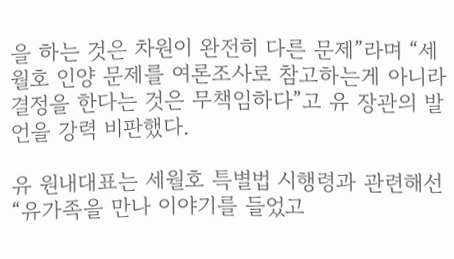을 하는 것은 차원이 완전히 다른 문제”라며 “세월호 인양 문제를 여론조사로 참고하는게 아니라 결정을 한다는 것은 무책임하다”고 유 장관의 발언을 강력 비판했다.

유 원내대표는 세월호 특별법 시행령과 관련해선 “유가족을 만나 이야기를 들었고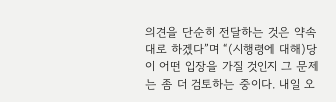의견을 단순히 전달하는 것은 약속대로 하겠다”며 “(시행령에 대해)당이 어떤 입장을 가질 것인지 그 문제는 좀 더 검토하는 중이다. 내일 오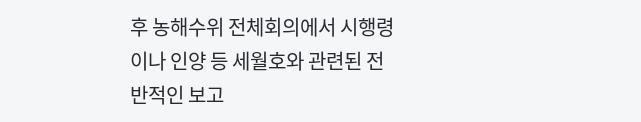후 농해수위 전체회의에서 시행령이나 인양 등 세월호와 관련된 전반적인 보고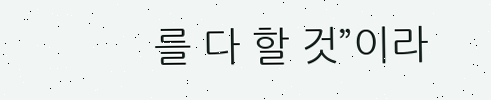를 다 할 것”이라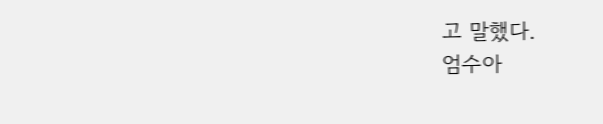고 말했다.
엄수아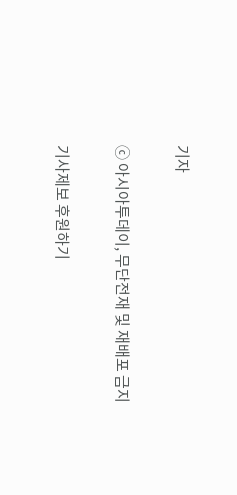기자

ⓒ 아시아투데이, 무단전재 및 재배포 금지

기사제보 후원하기